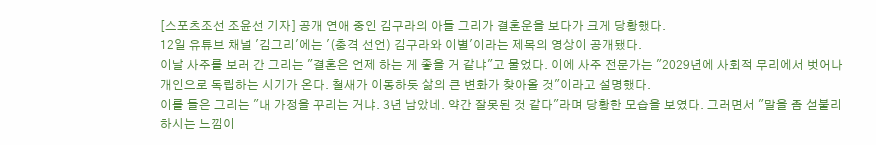[스포츠조선 조윤선 기자] 공개 연애 중인 김구라의 아들 그리가 결혼운을 보다가 크게 당황했다.
12일 유튜브 채널 '김그리'에는 '(충격 선언) 김구라와 이별'이라는 제목의 영상이 공개됐다.
이날 사주를 보러 간 그리는 "결혼은 언제 하는 게 좋을 거 같냐"고 물었다. 이에 사주 전문가는 "2029년에 사회적 무리에서 벗어나 개인으로 독립하는 시기가 온다. 철새가 이동하듯 삶의 큰 변화가 찾아올 것"이라고 설명했다.
이를 들은 그리는 "내 가정을 꾸리는 거냐. 3년 남았네. 약간 잘못된 것 같다"라며 당황한 모습을 보였다. 그러면서 "말을 좀 섣불리 하시는 느낌이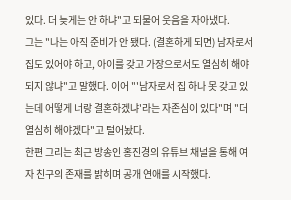있다. 더 늦게는 안 하냐"고 되물어 웃음을 자아냈다.
그는 "나는 아직 준비가 안 됐다. (결혼하게 되면) 남자로서 집도 있어야 하고, 아이를 갖고 가장으로서도 열심히 해야 되지 않냐"고 말했다. 이어 "'남자로서 집 하나 못 갖고 있는데 어떻게 너랑 결혼하겠냐'라는 자존심이 있다"며 "더 열심히 해야겠다"고 털어놨다.
한편 그리는 최근 방송인 홍진경의 유튜브 채널을 통해 여자 친구의 존재를 밝히며 공개 연애를 시작했다.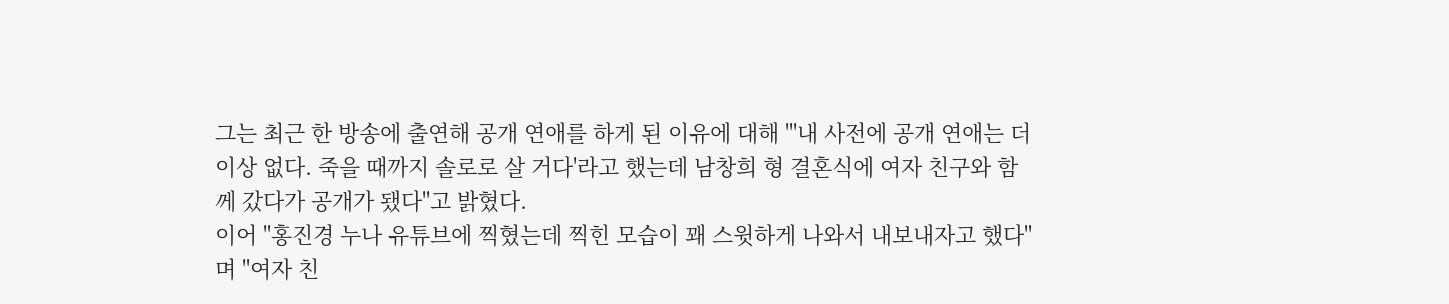그는 최근 한 방송에 출연해 공개 연애를 하게 된 이유에 대해 "'내 사전에 공개 연애는 더 이상 없다. 죽을 때까지 솔로로 살 거다'라고 했는데 남창희 형 결혼식에 여자 친구와 함께 갔다가 공개가 됐다"고 밝혔다.
이어 "홍진경 누나 유튜브에 찍혔는데 찍힌 모습이 꽤 스윗하게 나와서 내보내자고 했다"며 "여자 친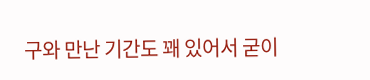구와 만난 기간도 꽤 있어서 굳이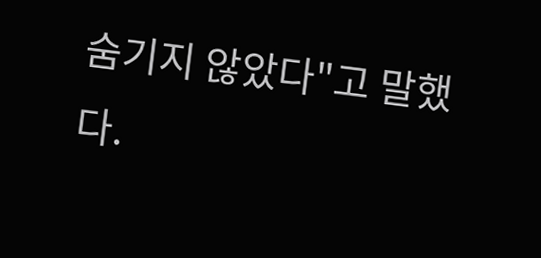숨기지 않았다"고 말했다.